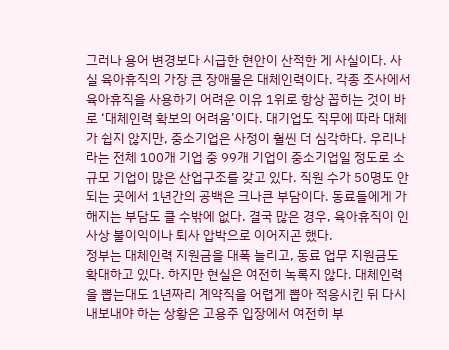그러나 용어 변경보다 시급한 현안이 산적한 게 사실이다. 사실 육아휴직의 가장 큰 장애물은 대체인력이다. 각종 조사에서 육아휴직을 사용하기 어려운 이유 1위로 항상 꼽히는 것이 바로 ‘대체인력 확보의 어려움’이다. 대기업도 직무에 따라 대체가 쉽지 않지만, 중소기업은 사정이 훨씬 더 심각하다. 우리나라는 전체 100개 기업 중 99개 기업이 중소기업일 정도로 소규모 기업이 많은 산업구조를 갖고 있다. 직원 수가 50명도 안 되는 곳에서 1년간의 공백은 크나큰 부담이다. 동료들에게 가해지는 부담도 클 수밖에 없다. 결국 많은 경우, 육아휴직이 인사상 불이익이나 퇴사 압박으로 이어지곤 했다.
정부는 대체인력 지원금을 대폭 늘리고, 동료 업무 지원금도 확대하고 있다. 하지만 현실은 여전히 녹록지 않다. 대체인력을 뽑는대도 1년짜리 계약직을 어렵게 뽑아 적응시킨 뒤 다시 내보내야 하는 상황은 고용주 입장에서 여전히 부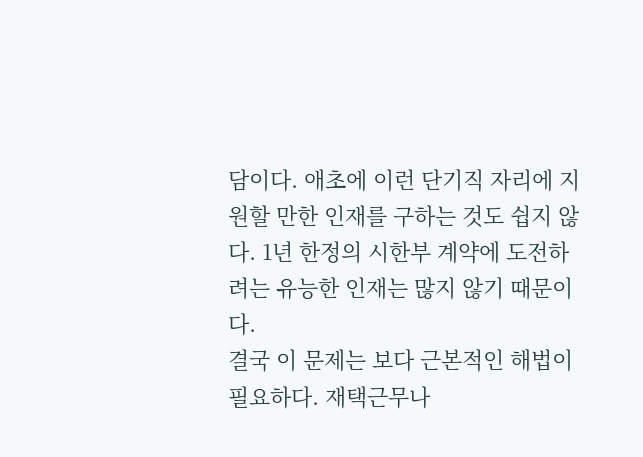담이다. 애초에 이런 단기직 자리에 지원할 만한 인재를 구하는 것도 쉽지 않다. 1년 한정의 시한부 계약에 도전하려는 유능한 인재는 많지 않기 때문이다.
결국 이 문제는 보다 근본적인 해법이 필요하다. 재택근무나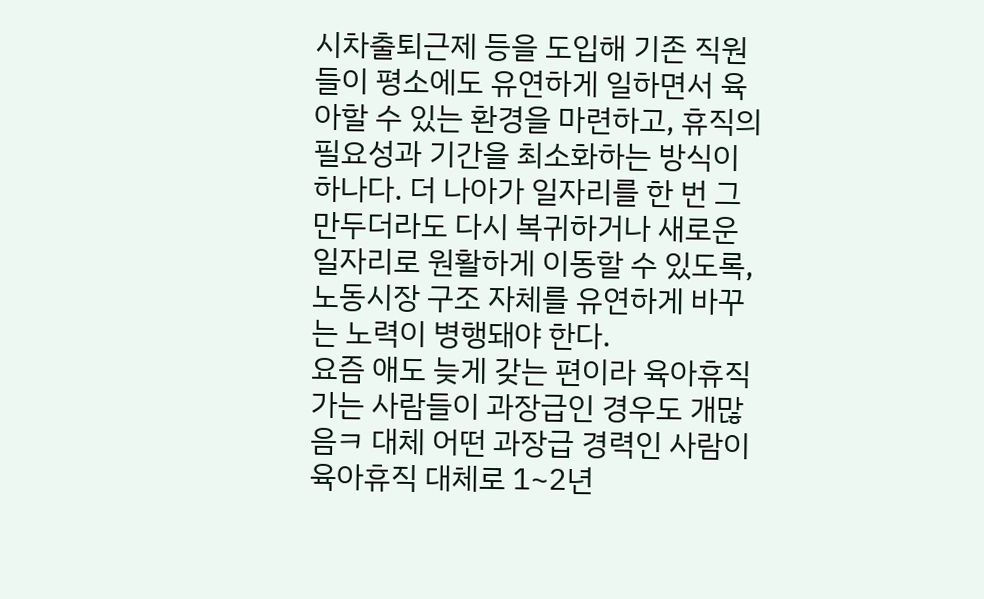시차출퇴근제 등을 도입해 기존 직원들이 평소에도 유연하게 일하면서 육아할 수 있는 환경을 마련하고, 휴직의 필요성과 기간을 최소화하는 방식이 하나다. 더 나아가 일자리를 한 번 그만두더라도 다시 복귀하거나 새로운 일자리로 원활하게 이동할 수 있도록, 노동시장 구조 자체를 유연하게 바꾸는 노력이 병행돼야 한다.
요즘 애도 늦게 갖는 편이라 육아휴직 가는 사람들이 과장급인 경우도 개많음ㅋ 대체 어떤 과장급 경력인 사람이 육아휴직 대체로 1~2년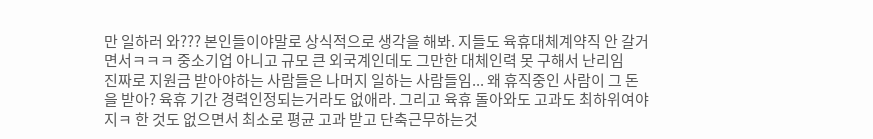만 일하러 와??? 본인들이야말로 상식적으로 생각을 해봐. 지들도 육휴대체계약직 안 갈거면서ㅋㅋㅋ 중소기업 아니고 규모 큰 외국계인데도 그만한 대체인력 못 구해서 난리임
진짜로 지원금 받아야하는 사람들은 나머지 일하는 사람들임... 왜 휴직중인 사람이 그 돈을 받아? 육휴 기간 경력인정되는거라도 없애라. 그리고 육휴 돌아와도 고과도 최하위여야지ㅋ 한 것도 없으면서 최소로 평균 고과 받고 단축근무하는것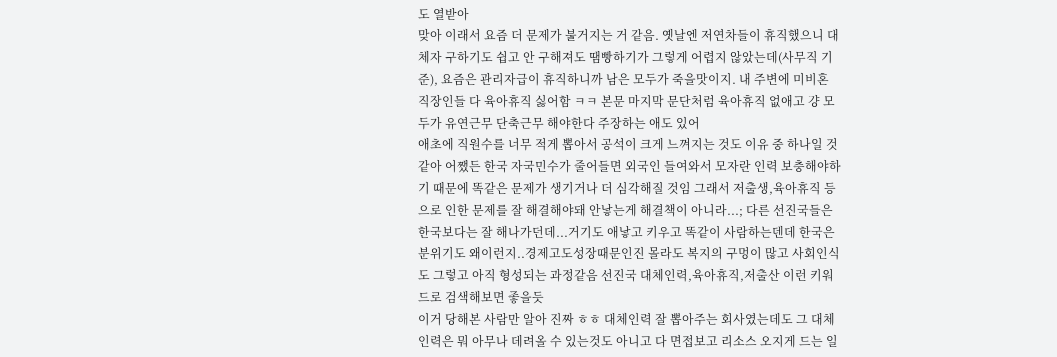도 열받아
맞아 이래서 요즘 더 문제가 불거지는 거 같음. 옛날엔 저연차들이 휴직했으니 대체자 구하기도 쉽고 안 구해져도 땜빵하기가 그렇게 어렵지 않았는데(사무직 기준), 요즘은 관리자급이 휴직하니까 남은 모두가 죽을맛이지. 내 주변에 미비혼 직장인들 다 육아휴직 싫어함 ㅋㅋ 본문 마지막 문단처럼 육아휴직 없애고 걍 모두가 유연근무 단축근무 해야한다 주장하는 애도 있어
애초에 직원수를 너무 적게 뽑아서 공석이 크게 느껴지는 것도 이유 중 하나일 것 같아 어쨌든 한국 자국민수가 줄어들면 외국인 들여와서 모자란 인력 보충해야하기 때문에 똑같은 문제가 생기거나 더 심각해질 것임 그래서 저출생,육아휴직 등으로 인한 문제를 잘 해결해야돼 안낳는게 해결책이 아니라...; 다른 선진국들은 한국보다는 잘 해나가던데...거기도 애낳고 키우고 똑같이 사람하는덴데 한국은 분위기도 왜이런지..경제고도성장때문인진 몰라도 복지의 구멍이 많고 사회인식도 그렇고 아직 형성되는 과정같음 선진국 대체인력,육아휴직,저출산 이런 키워드로 검색해보면 좋을듯
이거 당해본 사람만 알아 진짜 ㅎㅎ 대체인력 잘 뽑아주는 회사였는데도 그 대체인력은 뭐 아무나 데려올 수 있는것도 아니고 다 면접보고 리소스 오지게 드는 일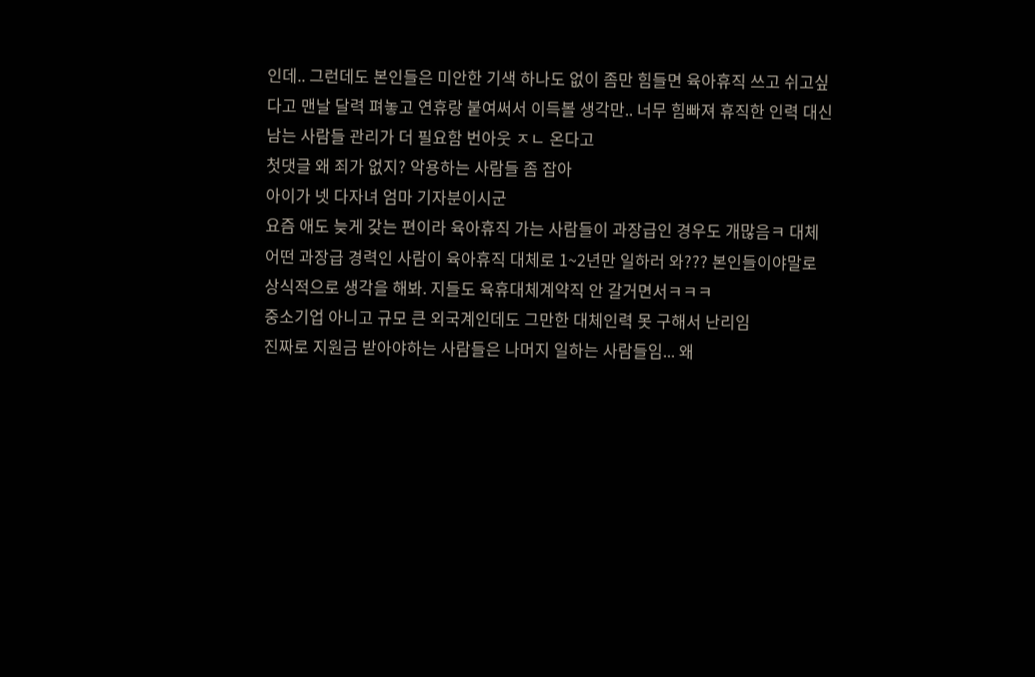인데.. 그런데도 본인들은 미안한 기색 하나도 없이 좀만 힘들면 육아휴직 쓰고 쉬고싶다고 맨날 달력 펴놓고 연휴랑 붙여써서 이득볼 생각만.. 너무 힘빠져 휴직한 인력 대신 남는 사람들 관리가 더 필요함 번아웃 ㅈㄴ 온다고
첫댓글 왜 죄가 없지? 악용하는 사람들 좀 잡아
아이가 넷 다자녀 엄마 기자분이시군
요즘 애도 늦게 갖는 편이라 육아휴직 가는 사람들이 과장급인 경우도 개많음ㅋ 대체 어떤 과장급 경력인 사람이 육아휴직 대체로 1~2년만 일하러 와??? 본인들이야말로 상식적으로 생각을 해봐. 지들도 육휴대체계약직 안 갈거면서ㅋㅋㅋ
중소기업 아니고 규모 큰 외국계인데도 그만한 대체인력 못 구해서 난리임
진짜로 지원금 받아야하는 사람들은 나머지 일하는 사람들임... 왜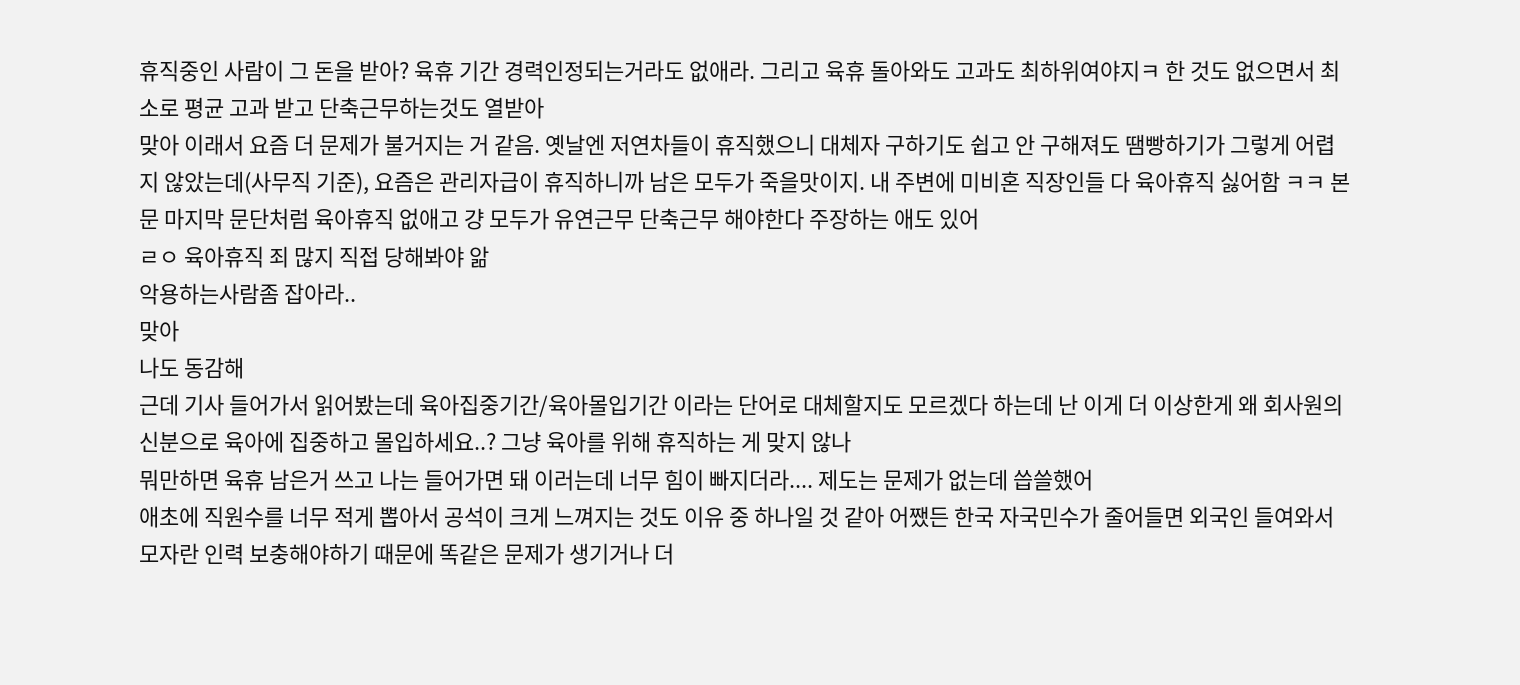휴직중인 사람이 그 돈을 받아? 육휴 기간 경력인정되는거라도 없애라. 그리고 육휴 돌아와도 고과도 최하위여야지ㅋ 한 것도 없으면서 최소로 평균 고과 받고 단축근무하는것도 열받아
맞아 이래서 요즘 더 문제가 불거지는 거 같음. 옛날엔 저연차들이 휴직했으니 대체자 구하기도 쉽고 안 구해져도 땜빵하기가 그렇게 어렵지 않았는데(사무직 기준), 요즘은 관리자급이 휴직하니까 남은 모두가 죽을맛이지. 내 주변에 미비혼 직장인들 다 육아휴직 싫어함 ㅋㅋ 본문 마지막 문단처럼 육아휴직 없애고 걍 모두가 유연근무 단축근무 해야한다 주장하는 애도 있어
ㄹㅇ 육아휴직 죄 많지 직접 당해봐야 앎
악용하는사람좀 잡아라..
맞아
나도 동감해
근데 기사 들어가서 읽어봤는데 육아집중기간/육아몰입기간 이라는 단어로 대체할지도 모르겠다 하는데 난 이게 더 이상한게 왜 회사원의 신분으로 육아에 집중하고 몰입하세요..? 그냥 육아를 위해 휴직하는 게 맞지 않나
뭐만하면 육휴 남은거 쓰고 나는 들어가면 돼 이러는데 너무 힘이 빠지더라.... 제도는 문제가 없는데 씁쓸했어
애초에 직원수를 너무 적게 뽑아서 공석이 크게 느껴지는 것도 이유 중 하나일 것 같아 어쨌든 한국 자국민수가 줄어들면 외국인 들여와서 모자란 인력 보충해야하기 때문에 똑같은 문제가 생기거나 더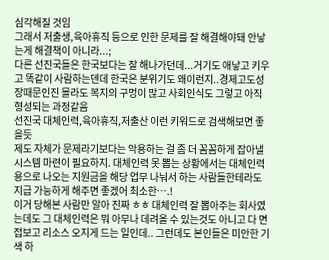심각해질 것임
그래서 저출생,육아휴직 등으로 인한 문제를 잘 해결해야돼 안낳는게 해결책이 아니라...;
다른 선진국들은 한국보다는 잘 해나가던데...거기도 애낳고 키우고 똑같이 사람하는덴데 한국은 분위기도 왜이런지..경제고도성장때문인진 몰라도 복지의 구멍이 많고 사회인식도 그렇고 아직 형성되는 과정같음
선진국 대체인력,육아휴직,저출산 이런 키워드로 검색해보면 좋을듯
제도 자체가 문제라기보다는 악용하는 걸 좀 더 꼼꼼하게 잡아낼 시스템 마련이 필요하지. 대체인력 못 뽑는 상황에서는 대체인력용으로 나오는 지원금을 해당 업무 나눠서 하는 사람들한테라도 지급 가능하게 해주면 좋겠어 최소한….!
이거 당해본 사람만 알아 진짜 ㅎㅎ 대체인력 잘 뽑아주는 회사였는데도 그 대체인력은 뭐 아무나 데려올 수 있는것도 아니고 다 면접보고 리소스 오지게 드는 일인데.. 그런데도 본인들은 미안한 기색 하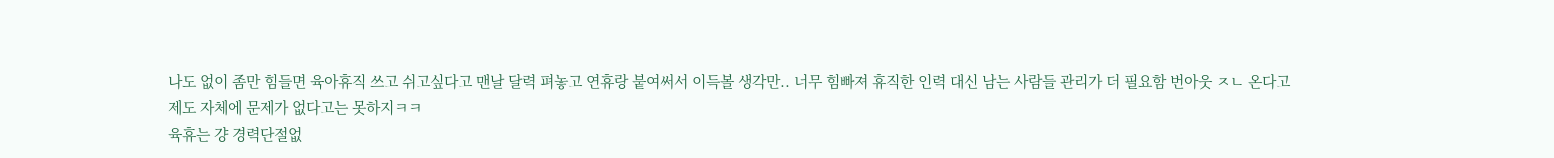나도 없이 좀만 힘들면 육아휴직 쓰고 쉬고싶다고 맨날 달력 펴놓고 연휴랑 붙여써서 이득볼 생각만.. 너무 힘빠져 휴직한 인력 대신 남는 사람들 관리가 더 필요함 번아웃 ㅈㄴ 온다고
제도 자체에 문제가 없다고는 못하지ㅋㅋ
육휴는 걍 경력단절없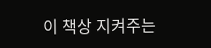이 책상 지켜주는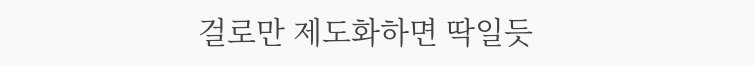걸로만 제도화하면 딱일듯